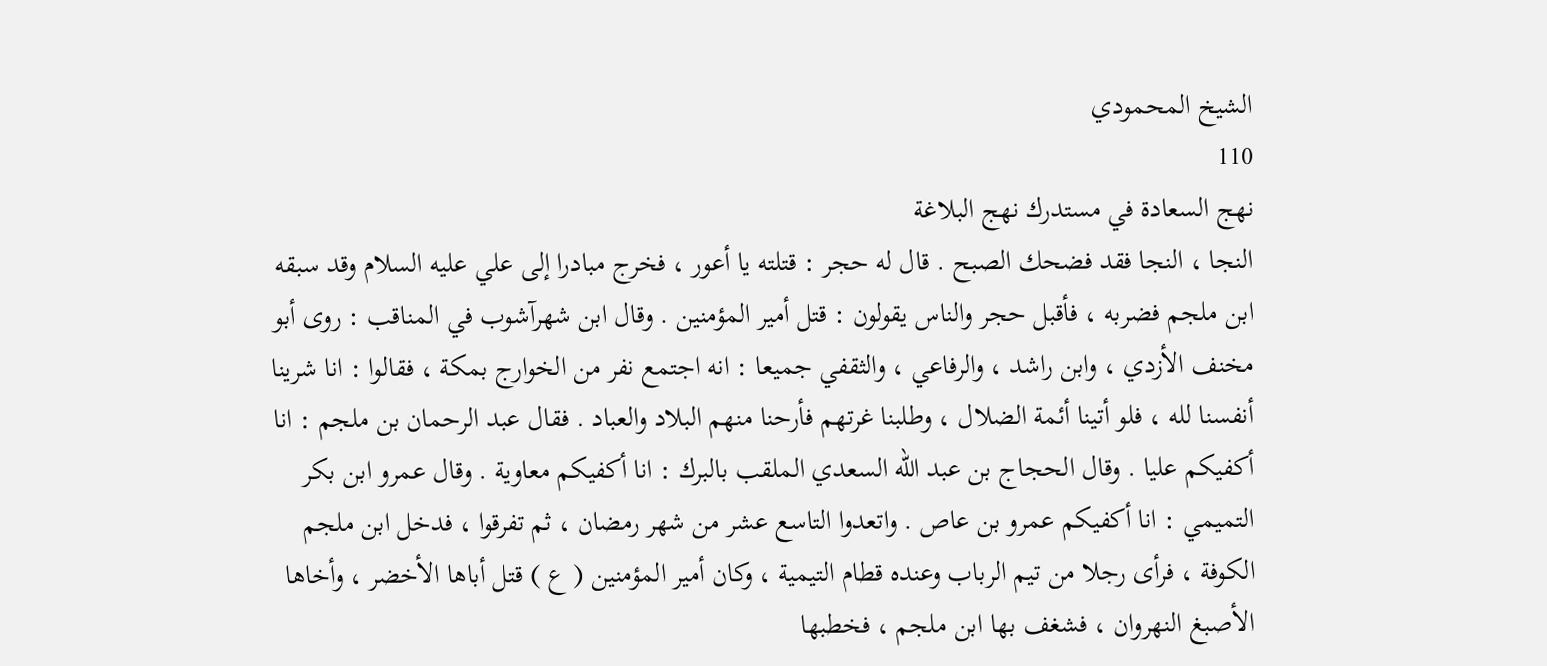الشيخ المحمودي
110
نهج السعادة في مستدرك نهج البلاغة
النجا ، النجا فقد فضحك الصبح . قال له حجر : قتلته يا أعور ، فخرج مبادرا إلى علي عليه السلام وقد سبقه ابن ملجم فضربه ، فأقبل حجر والناس يقولون : قتل أمير المؤمنين . وقال ابن شهرآشوب في المناقب : روى أبو مخنف الأزدي ، وابن راشد ، والرفاعي ، والثقفي جميعا : انه اجتمع نفر من الخوارج بمكة ، فقالوا : انا شرينا أنفسنا لله ، فلو أتينا أئمة الضلال ، وطلبنا غرتهم فأرحنا منهم البلاد والعباد . فقال عبد الرحمان بن ملجم : انا أكفيكم عليا . وقال الحجاج بن عبد الله السعدي الملقب بالبرك : انا أكفيكم معاوية . وقال عمرو ابن بكر التميمي : انا أكفيكم عمرو بن عاص . واتعدوا التاسع عشر من شهر رمضان ، ثم تفرقوا ، فدخل ابن ملجم الكوفة ، فرأى رجلا من تيم الرباب وعنده قطام التيمية ، وكان أمير المؤمنين ( ع ) قتل أباها الأخضر ، وأخاها الأصبغ النهروان ، فشغف بها ابن ملجم ، فخطبها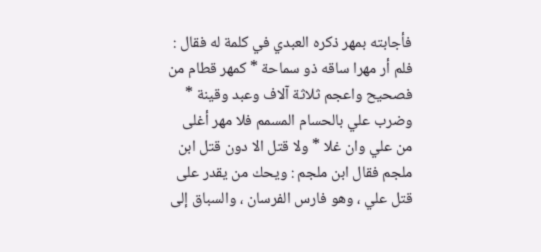فأجابته بمهر ذكره العبدي في كلمة له فقال : فلم أر مهرا ساقه ذو سماحة * كمهر قطام من فصحيح واعجم ثلاثة آلاف وعبد وقينة * وضرب علي بالحسام المسمم فلا مهر أغلى من علي وان غلا * ولا قتل الا دون قتل ابن ملجم فقال ابن ملجم : ويحك من يقدر على قتل علي ، وهو فارس الفرسان ، والسباق إلى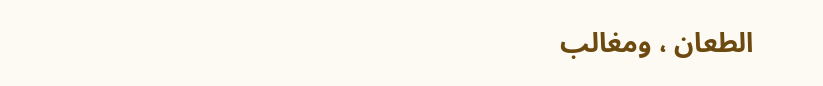الطعان ، ومغالب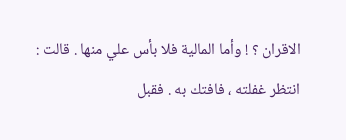الاقران ؟ ! وأما المالية فلا بأس علي منها . قالت : انتظر غفلته ، فافتك به . فقبل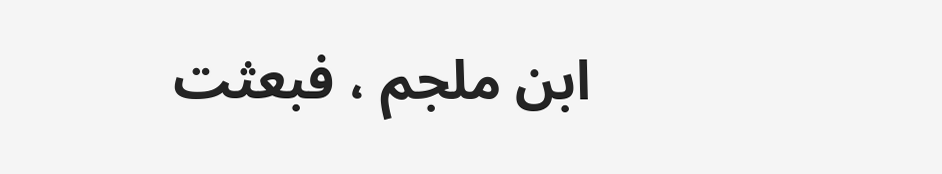ابن ملجم ، فبعثت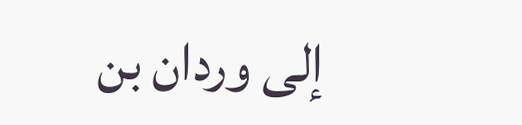إلى وردان بن